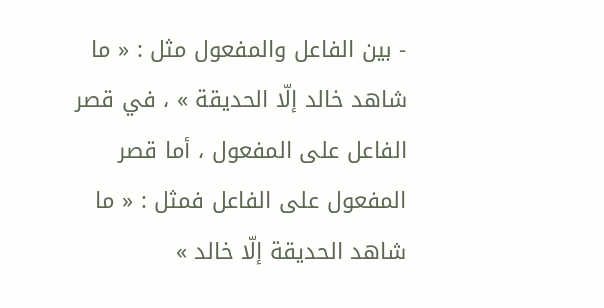- بين الفاعل والمفعول مثل : « ما شاهد خالد إلّا الحديقة » ، في قصر الفاعل على المفعول ، أما قصر المفعول على الفاعل فمثل : « ما شاهد الحديقة إلّا خالد »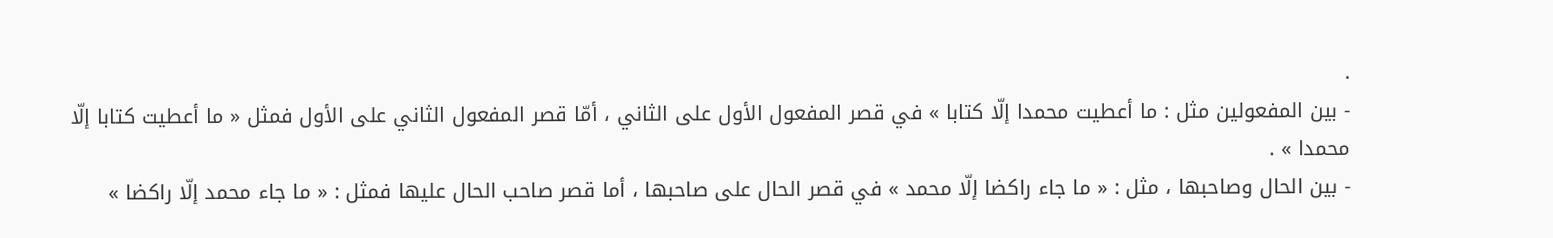.
- بين المفعولين مثل : ما أعطيت محمدا إلّا كتابا » في قصر المفعول الأول على الثاني ، أمّا قصر المفعول الثاني على الأول فمثل « ما أعطيت كتابا إلّا محمدا » .
- بين الحال وصاحبها ، مثل : « ما جاء راكضا إلّا محمد » في قصر الحال على صاحبها ، أما قصر صاحب الحال عليها فمثل : « ما جاء محمد إلّا راكضا »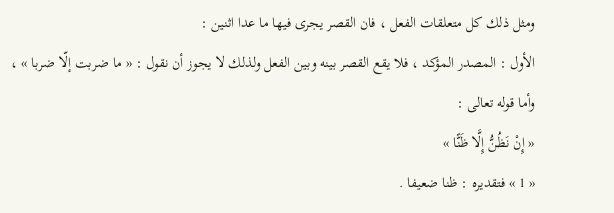ومثل ذلك كل متعلقات الفعل ، فان القصر يجرى فيها ما عدا اثنين :
الأول : المصدر المؤكد ، فلا يقع القصر بينه وبين الفعل ولذلك لا يجوز أن نقول : « ما ضربت إلّا ضربا » ، وأما قوله تعالى :
« إِنْ نَظُنُّ إِلَّا ظَنًّا »
« 1 » فتقديره : ظنا ضعيفا .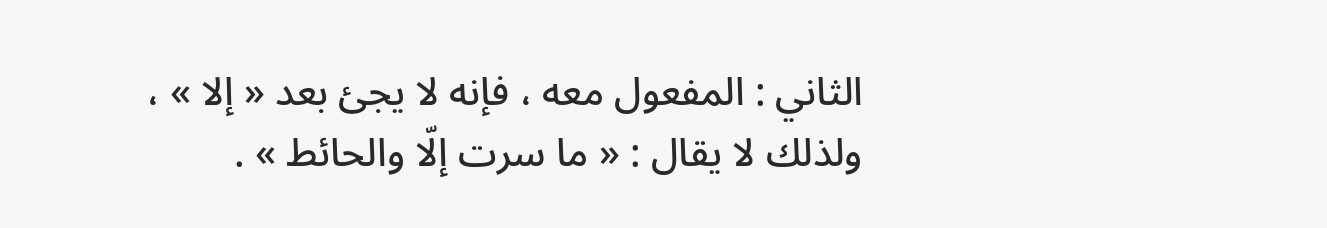الثاني : المفعول معه ، فإنه لا يجئ بعد « إلا » ، ولذلك لا يقال : « ما سرت إلّا والحائط » .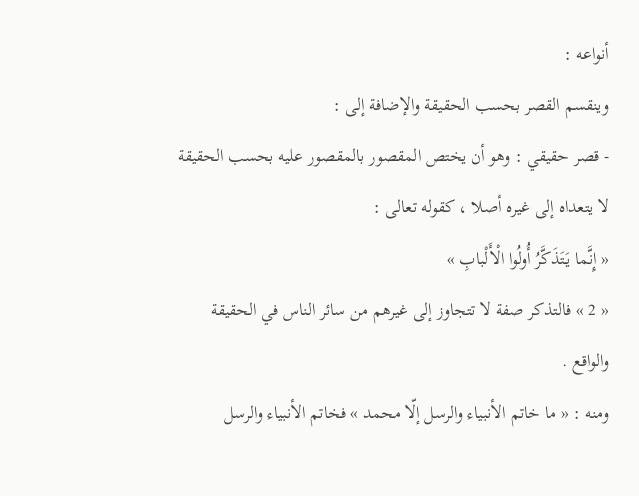أنواعه :
وينقسم القصر بحسب الحقيقة والإضافة إلى :
- قصر حقيقي : وهو أن يختص المقصور بالمقصور عليه بحسب الحقيقة لا يتعداه إلى غيره أصلا ، كقوله تعالى :
« إِنَّما يَتَذَكَّرُ أُولُوا الْأَلْبابِ »
« 2 » فالتذكر صفة لا تتجاوز إلى غيرهم من سائر الناس في الحقيقة والواقع .
ومنه : « ما خاتم الأنبياء والرسل إلّا محمد » فخاتم الأنبياء والرسل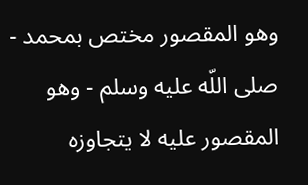وهو المقصور مختص بمحمد - صلى اللّه عليه وسلم - وهو المقصور عليه لا يتجاوزه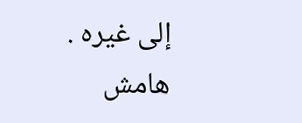إلى غيره .
هامش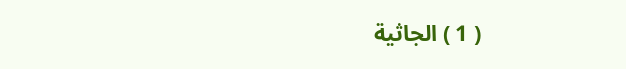( 1 ) الجاثية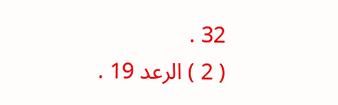32 .
( 2 ) الرعد 19 .